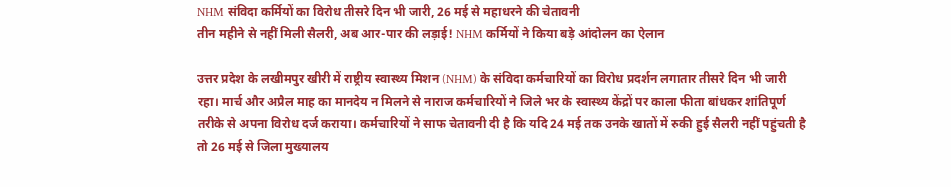NHM संविदा कर्मियों का विरोध तीसरे दिन भी जारी, 26 मई से महाधरने की चेतावनी
तीन महीने से नहीं मिली सैलरी, अब आर-पार की लड़ाई! NHM कर्मियों ने किया बड़े आंदोलन का ऐलान

उत्तर प्रदेश के लखीमपुर खीरी में राष्ट्रीय स्वास्थ्य मिशन (NHM) के संविदा कर्मचारियों का विरोध प्रदर्शन लगातार तीसरे दिन भी जारी रहा। मार्च और अप्रैल माह का मानदेय न मिलने से नाराज कर्मचारियों ने जिले भर के स्वास्थ्य केंद्रों पर काला फीता बांधकर शांतिपूर्ण तरीके से अपना विरोध दर्ज कराया। कर्मचारियों ने साफ चेतावनी दी है कि यदि 24 मई तक उनके खातों में रुकी हुई सैलरी नहीं पहुंचती है तो 26 मई से जिला मुख्यालय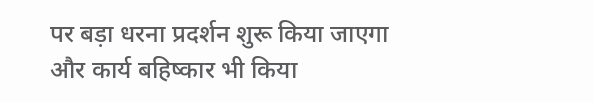पर बड़ा धरना प्रदर्शन शुरू किया जाएगा और कार्य बहिष्कार भी किया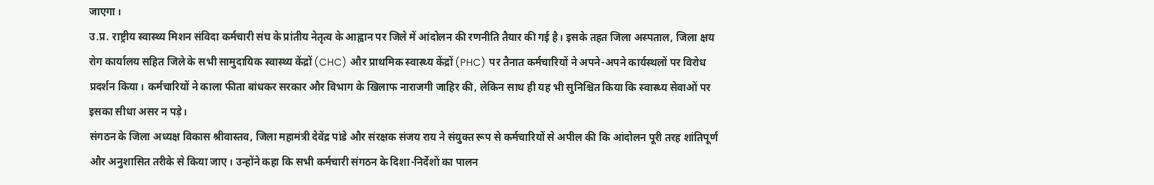जाएगा।
उ.प्र. राष्ट्रीय स्वास्थ्य मिशन संविदा कर्मचारी संघ के प्रांतीय नेतृत्व के आह्वान पर जिले में आंदोलन की रणनीति तैयार की गई है। इसके तहत जिला अस्पताल, जिला क्षय रोग कार्यालय सहित जिले के सभी सामुदायिक स्वास्थ्य केंद्रों (CHC) और प्राथमिक स्वास्थ्य केंद्रों (PHC) पर तैनात कर्मचारियों ने अपने-अपने कार्यस्थलों पर विरोध प्रदर्शन किया। कर्मचारियों ने काला फीता बांधकर सरकार और विभाग के खिलाफ नाराजगी जाहिर की, लेकिन साथ ही यह भी सुनिश्चित किया कि स्वास्थ्य सेवाओं पर इसका सीधा असर न पड़े।
संगठन के जिला अध्यक्ष विकास श्रीवास्तव, जिला महामंत्री देवेंद्र पांडे और संरक्षक संजय राय ने संयुक्त रूप से कर्मचारियों से अपील की कि आंदोलन पूरी तरह शांतिपूर्ण और अनुशासित तरीके से किया जाए। उन्होंने कहा कि सभी कर्मचारी संगठन के दिशा-निर्देशों का पालन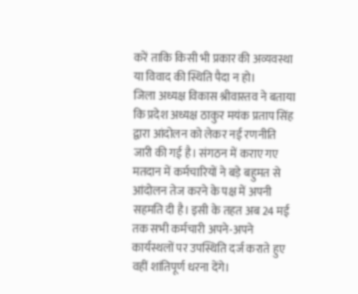करें ताकि किसी भी प्रकार की अव्यवस्था या विवाद की स्थिति पैदा न हो।
जिला अध्यक्ष विकास श्रीवास्तव ने बताया कि प्रदेश अध्यक्ष ठाकुर मयंक प्रताप सिंह द्वारा आंदोलन को लेकर नई रणनीति जारी की गई है। संगठन में कराए गए मतदान में कर्मचारियों ने बड़े बहुमत से आंदोलन तेज करने के पक्ष में अपनी सहमति दी है। इसी के तहत अब 24 मई तक सभी कर्मचारी अपने-अपने कार्यस्थलों पर उपस्थिति दर्ज कराते हुए वहीं शांतिपूर्ण धरना देंगे।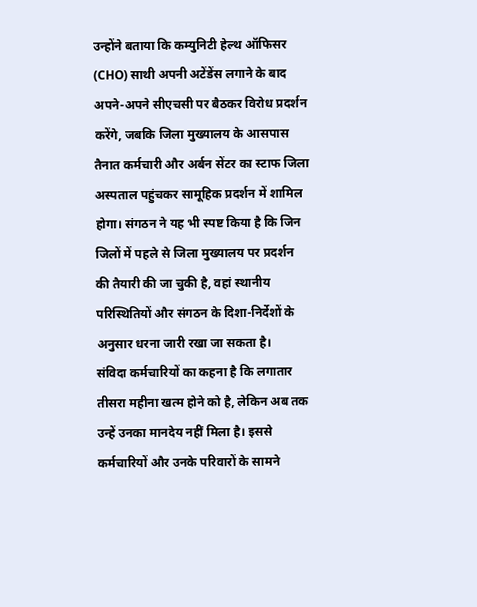उन्होंने बताया कि कम्युनिटी हेल्थ ऑफिसर (CHO) साथी अपनी अटेंडेंस लगाने के बाद अपने-अपने सीएचसी पर बैठकर विरोध प्रदर्शन करेंगे, जबकि जिला मुख्यालय के आसपास तैनात कर्मचारी और अर्बन सेंटर का स्टाफ जिला अस्पताल पहुंचकर सामूहिक प्रदर्शन में शामिल होगा। संगठन ने यह भी स्पष्ट किया है कि जिन जिलों में पहले से जिला मुख्यालय पर प्रदर्शन की तैयारी की जा चुकी है, वहां स्थानीय परिस्थितियों और संगठन के दिशा-निर्देशों के अनुसार धरना जारी रखा जा सकता है।
संविदा कर्मचारियों का कहना है कि लगातार तीसरा महीना खत्म होने को है, लेकिन अब तक उन्हें उनका मानदेय नहीं मिला है। इससे कर्मचारियों और उनके परिवारों के सामने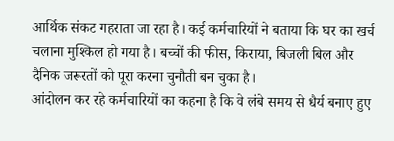आर्थिक संकट गहराता जा रहा है। कई कर्मचारियों ने बताया कि घर का खर्च चलाना मुश्किल हो गया है। बच्चों की फीस, किराया, बिजली बिल और दैनिक जरूरतों को पूरा करना चुनौती बन चुका है।
आंदोलन कर रहे कर्मचारियों का कहना है कि वे लंबे समय से धैर्य बनाए हुए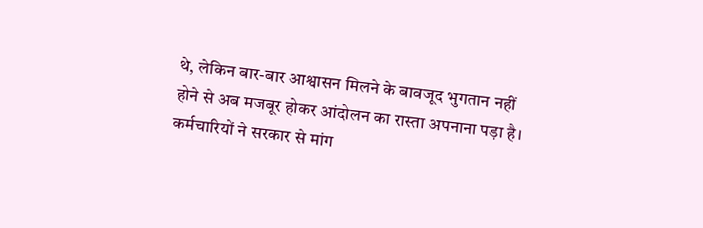थे, लेकिन बार-बार आश्वासन मिलने के बावजूद भुगतान नहीं होने से अब मजबूर होकर आंदोलन का रास्ता अपनाना पड़ा है। कर्मचारियों ने सरकार से मांग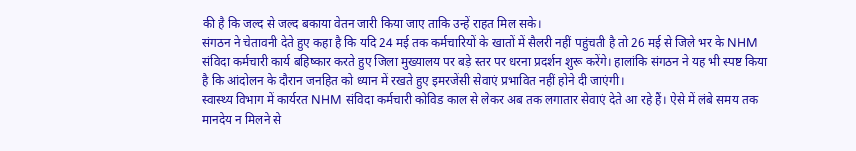की है कि जल्द से जल्द बकाया वेतन जारी किया जाए ताकि उन्हें राहत मिल सके।
संगठन ने चेतावनी देते हुए कहा है कि यदि 24 मई तक कर्मचारियों के खातों में सैलरी नहीं पहुंचती है तो 26 मई से जिले भर के NHM संविदा कर्मचारी कार्य बहिष्कार करते हुए जिला मुख्यालय पर बड़े स्तर पर धरना प्रदर्शन शुरू करेंगे। हालांकि संगठन ने यह भी स्पष्ट किया है कि आंदोलन के दौरान जनहित को ध्यान में रखते हुए इमरजेंसी सेवाएं प्रभावित नहीं होने दी जाएंगी।
स्वास्थ्य विभाग में कार्यरत NHM संविदा कर्मचारी कोविड काल से लेकर अब तक लगातार सेवाएं देते आ रहे हैं। ऐसे में लंबे समय तक मानदेय न मिलने से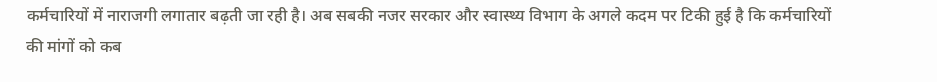कर्मचारियों में नाराजगी लगातार बढ़ती जा रही है। अब सबकी नजर सरकार और स्वास्थ्य विभाग के अगले कदम पर टिकी हुई है कि कर्मचारियों की मांगों को कब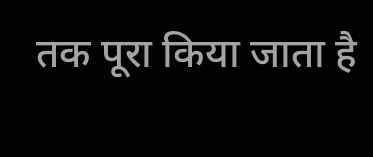तक पूरा किया जाता है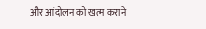और आंदोलन को खत्म कराने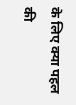के लिए क्या पहल की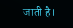जाती है।